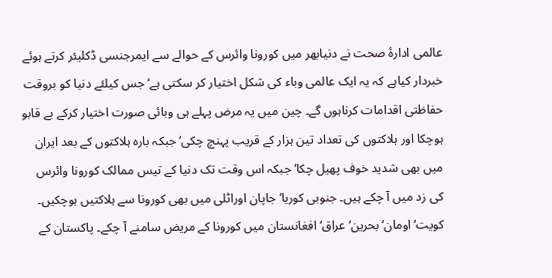عالمی ادارۂ صحت نے دنیابھر میں کورونا وائرس کے حوالے سے ایمرجنسی ڈکلیئر کرتے ہوئے خبردار کیاہے کہ یہ ایک عالمی وباء کی شکل اختیار کر سکتی ہے‘ جس کیلئے دنیا کو بروقت حفاظتی اقدامات کرناہوں گے۔ چین میں یہ مرض پہلے ہی وبائی صورت اختیار کرکے بے قابو ہوچکا اور ہلاکتوں کی تعداد تین ہزار کے قریب پہنچ چکی‘ جبکہ بارہ ہلاکتوں کے بعد ایران میں بھی شدید خوف پھیل چکا‘ جبکہ اس وقت تک دنیا کے تیس ممالک کورونا وائرس کی زد میں آ چکے ہیں۔ جنوبی کوریا‘ جاپان اوراٹلی میں بھی کورونا سے ہلاکتیں ہوچکیں۔ کویت‘ اومان‘ بحرین‘ عراق‘ افغانستان میں کورونا کے مریض سامنے آ چکے۔ پاکستان کے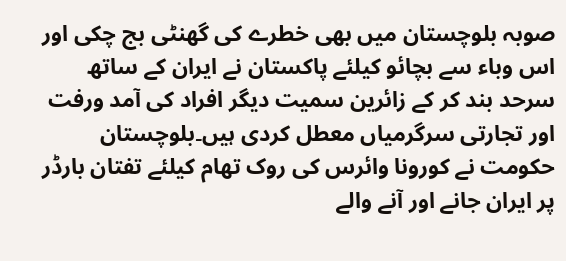صوبہ بلوچستان میں بھی خطرے کی گھنٹی بج چکی اور اس وباء سے بچائو کیلئے پاکستان نے ایران کے ساتھ سرحد بند کر کے زائرین سمیت دیگر افراد کی آمد ورفت اور تجارتی سرگرمیاں معطل کردی ہیں۔بلوچستان حکومت نے کورونا وائرس کی روک تھام کیلئے تفتان بارڈر پر ایران جانے اور آنے والے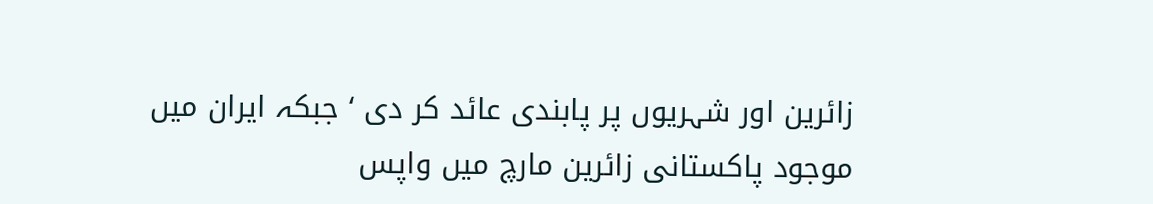زائرین اور شہریوں پر پابندی عائد کر دی ‘ جبکہ ایران میں موجود پاکستانی زائرین مارچ میں واپس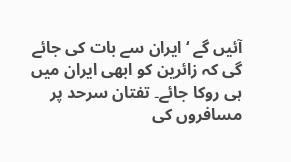آئیں گے ‘ ایران سے بات کی جائے گی کہ زائرین کو ابھی ایران میں ہی روکا جائے۔ تفتان سرحد پر مسافروں کی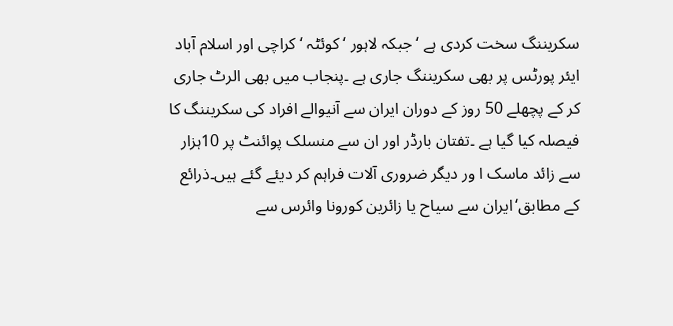سکریننگ سخت کردی ہے ‘جبکہ لاہور ‘ کوئٹہ ‘ کراچی اور اسلام آباد ایئر پورٹس پر بھی سکریننگ جاری ہے ۔پنجاب میں بھی الرٹ جاری کر کے پچھلے 50 روز کے دوران ایران سے آنیوالے افراد کی سکریننگ کا فیصلہ کیا گیا ہے ۔تفتان بارڈر اور ان سے منسلک پوائنٹ پر 10ہزار سے زائد ماسک ا ور دیگر ضروری آلات فراہم کر دیئے گئے ہیں۔ذرائع کے مطابق‘ایران سے سیاح یا زائرین کورونا وائرس سے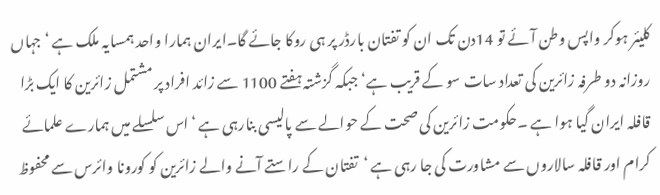کلیئر ہوکر واپس وطن آئے تو 14دن تک ان کو تفتان بارڈر پر ہی روکا جائے گا۔ایران ہمارا واحد ہمسایہ ملک ہے ‘جہاں روزانہ دو طرفہ زائرین کی تعداد سات سو کے قریب ہے‘ جبکہ گزشتہ ہفتے 1100 سے زائد افراد پر مشتمل زائرین کا ایک بڑا قافلہ ایران گیا ہوا ہے ۔حکومت زائرین کی صحت کے حوالے سے پالیسی بنارہی ہے ‘اس سلسلے میں ہمارے علمائے کرام اور قافلہ سالاروں سے مشاورت کی جا رہی ہے ‘تفتان کے راستے آنے والے زائرین کو کورونا وائرس سے محفوظ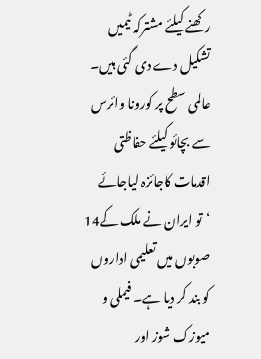رکھنے کیلئے مشترکہ ٹیمیں تشکیل دے دی گئی ہیں۔
عالمی سطح پر کورونا وائرس سے بچائو کیلئے حفاظتی اقدمات کاجائزہ لیاجائے ‘تو ایران نے ملک کے14 صوبوں میں تعلیمی اداروں کو بند کر دیا ہے۔ فیملی و میوزک شوز اور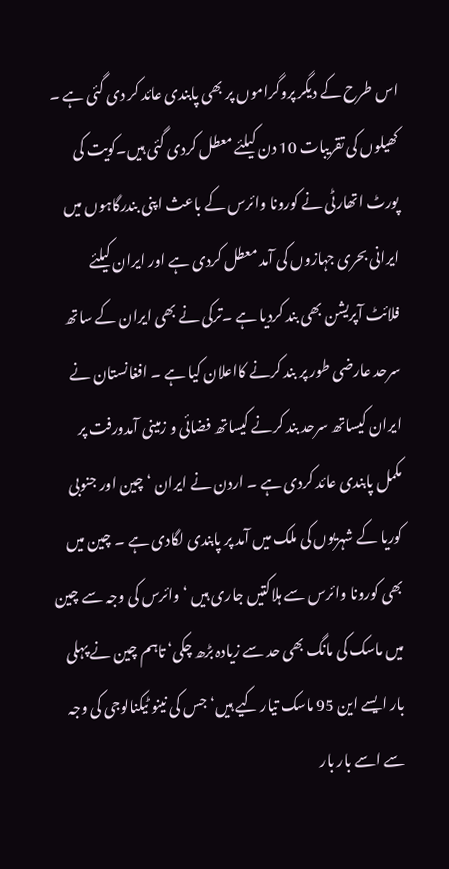اس طرح کے دیگر پروگراموں پر بھی پابندی عائد کر دی گئی ہے ۔ کھیلوں کی تقریبات 10 دن کیلئے معطل کردی گئی ہیں۔کویت کی پورٹ اتھارٹی نے کورونا وائرس کے باعث اپنی بندرگاہوں میں ایرانی بحری جہازوں کی آمد معطل کردی ہے اور ایران کیلئے فلائٹ آپریشن بھی بند کردیا ہے ۔ترکی نے بھی ایران کے ساتھ سرحد عارضی طور پر بند کرنے کااعلان کیا ہے ۔ افغانستان نے ایران کیساتھ سرحد بند کرنے کیساتھ فضائی و زمینی آمدورفت پر مکمل پابندی عائد کردی ہے ۔ اردن نے ایران ‘ چین اور جنوبی کوریا کے شہریوں کی ملک میں آمد پر پابندی لگادی ہے ۔ چین میں بھی کورونا وائرس سے ہلاکتیں جاری ہیں ‘وائرس کی وجہ سے چین میں ماسک کی مانگ بھی حد سے زیادہ بڑھ چکی‘ تاہم چین نے پہلی بار ایسے این 95 ماسک تیار کیے ہیں‘ جس کی نینو ٹیکنالوجی کی وجہ سے اسے بار بار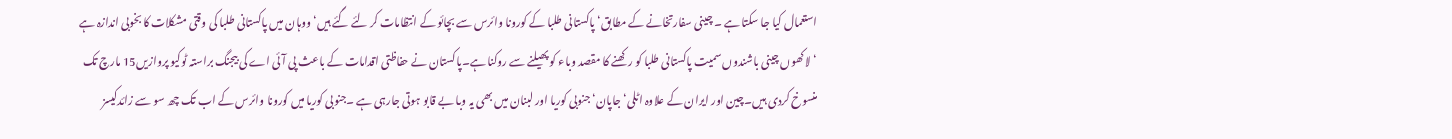استعمال کیا جا سکتا ہے ۔ چینی سفارتخانے کے مطابق‘ پاکستانی طلبا کے کورونا وائرس سے بچائو کے انتظامات کر لئے گئے ہیں‘ ووہان میں پاکستانی طلبا کی وقتی مشکلات کا بخوبی اندازہ ہے ‘ لاکھوں چینی باشندوں سمیت پاکستانی طلبا کو رکھنے کا مقصد وباء کو پھیلنے سے روکنا ہے۔پاکستان نے حفاظتی اقدامات کے باعث پی آئی اے کی بیجنگ براستہ ٹوکیو پروازیں15 مارچ تک منسوخ کردی ہیں۔چین اور ایران کے علاوہ اٹلی‘ جاپان‘ جنوبی کوریا اور لبنان میں بھی یہ وبا بے قابو ہوتی جارہی ہے ۔جنوبی کوریا میں کورونا وائرس کے اب تک چھ سو سے زائدکیسز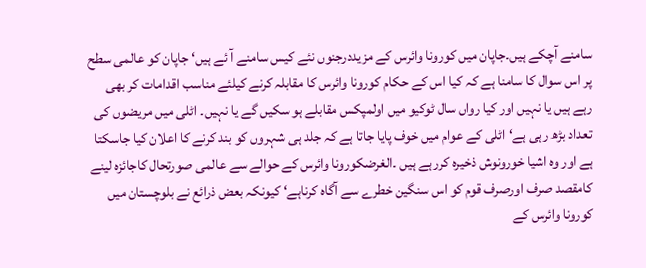سامنے آچکے ہیں۔جاپان میں کورونا وائرس کے مزیددرجنوں نئے کیس سامنے آ ئے ہیں‘ جاپان کو عالمی سطح پر اس سوال کا سامنا ہے کہ کیا اس کے حکام کورونا وائرس کا مقابلہ کرنے کیلئے مناسب اقدامات کر بھی رہے ہیں یا نہیں اور کیا رواں سال ٹوکیو میں اولمپکس مقابلے ہو سکیں گے یا نہیں۔ اٹلی میں مریضوں کی تعداد بڑھ رہی ہے‘ اٹلی کے عوام میں خوف پایا جاتا ہے کہ جلد ہی شہروں کو بند کرنے کا اعلان کیا جاسکتا ہے اور وہ اشیا خورونوش ذخیرہ کررہے ہیں ۔الغرضکورونا وائرس کے حوالے سے عالمی صورتحال کاجائزہ لینے کامقصد صرف اورصرف قوم کو اس سنگین خطرے سے آگاہ کرناہے‘ کیونکہ بعض ذرائع نے بلوچستان میں کورونا وائرس کے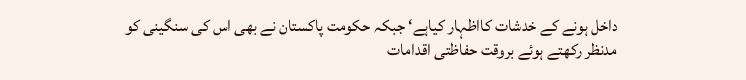داخل ہونے کے خدشات کااظہار کیاہے‘ جبکہ حکومت پاکستان نے بھی اس کی سنگینی کو مدنظر رکھتے ہوئے بروقت حفاظتی اقدامات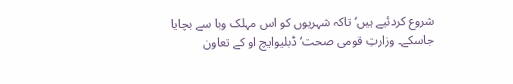شروع کردئیے ہیں‘ تاکہ شہریوں کو اس مہلک وبا سے بچایا جاسکے۔ وزارتِ قومی صحت‘ ڈبلیوایچ او کے تعاون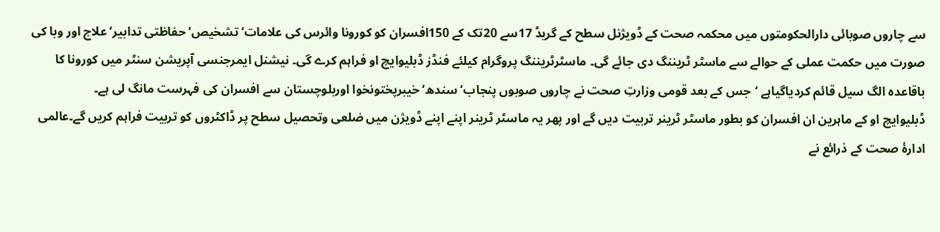سے چاروں صوبائی دارالحکومتوں میں محکمہ صحت کے ڈویژنل سطح کے گریڈ 17سے 20تک کے 150افسران کو کورونا وائرس کی علامات‘ تشخیص‘ حفاظتی تدابیر‘ علاج اور وبا کی صورت میں حکمت عملی کے حوالے سے ماسٹر ٹریننگ دی جائے گی۔ ماسٹرٹریننگ پروگرام کیلئے فنڈز ڈبلیوایچ او فراہم کرے گی۔ نیشنل ایمرجنسی آپریشن سنٹر میں کورونا کا باقاعدہ الگ سیل قائم کردیاگیاہے ‘جس کے بعد قومی وزارتِ صحت نے چاروں صوبوں پنجاب‘ سندھ‘ خیبرپختونخوا اوربلوچستان سے افسران کی فہرست مانگ لی ہے۔
ڈبلیوایچ او کے ماہرین ان افسران کو بطور ماسٹر ٹرینر تربیت دیں گے اور پھر یہ ماسٹر ٹرینر اپنے اپنے ڈویژن میں ضلعی وتحصیل سطح پر ڈاکٹروں کو تربیت فراہم کریں گے۔عالمی ادارۂ صحت کے ذرائع نے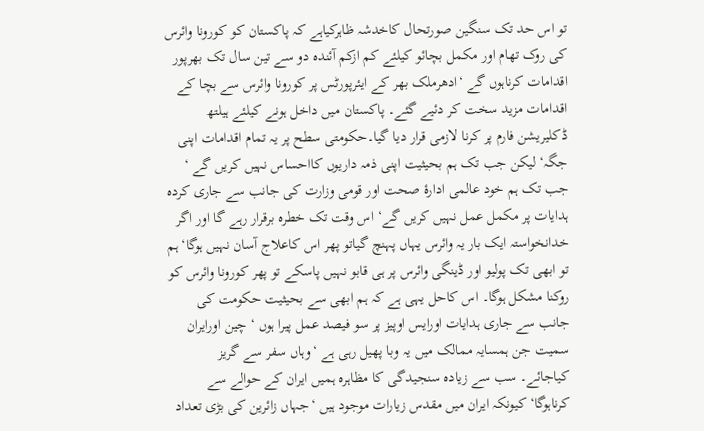تو اس حد تک سنگین صورتحال کاخدشہ ظاہرکیاہے کہ پاکستان کو کورونا وائرس کی روک تھام اور مکمل بچائو کیلئے کم ازکم آئندہ دو سے تین سال تک بھرپور اقدامات کرناہوں گے ‘ادھرملک بھر کے ایئرپورٹس پر کورونا وائرس سے بچا کے اقدامات مزید سخت کر دئیے گئے۔ پاکستان میں داخل ہونے کیلئے ہیلتھ ڈکلیریشن فارم پر کرنا لازمی قرار دیا گیا۔حکومتی سطح پر یہ تمام اقدامات اپنی جگہ‘ لیکن جب تک ہم بحیثیت اپنی ذمہ داریوں کااحساس نہیں کریں گے ‘ جب تک ہم خود عالمی ادارۂ صحت اور قومی وزارت کی جانب سے جاری کردہ ہدایات پر مکمل عمل نہیں کریں گے‘ اس وقت تک خطرہ برقرار رہے گا اور اگر خدانخواستہ ایک بار یہ وائرس یہاں پہنچ گیاتو پھر اس کاعلاج آسان نہیں ہوگا‘ ہم تو ابھی تک پولیو اور ڈینگی وائرس پر ہی قابو نہیں پاسکے تو پھر کورونا وائرس کو روکنا مشکل ہوگا۔ اس کاحل یہی ہے کہ ہم ابھی سے بحیثیت حکومت کی جانب سے جاری ہدایات اورایس اوپیز پر سو فیصد عمل پیرا ہوں ‘ چین اورایران سمیت جن ہمسایہ ممالک میں یہ وبا پھیل رہی ہے ‘وہاں سفر سے گریز کیاجائے۔ سب سے زیادہ سنجیدگی کا مظاہرہ ہمیں ایران کے حوالے سے کرناہوگا‘ کیونکہ ایران میں مقدس زیارات موجود ہیں ‘جہاں زائرین کی بڑی تعداد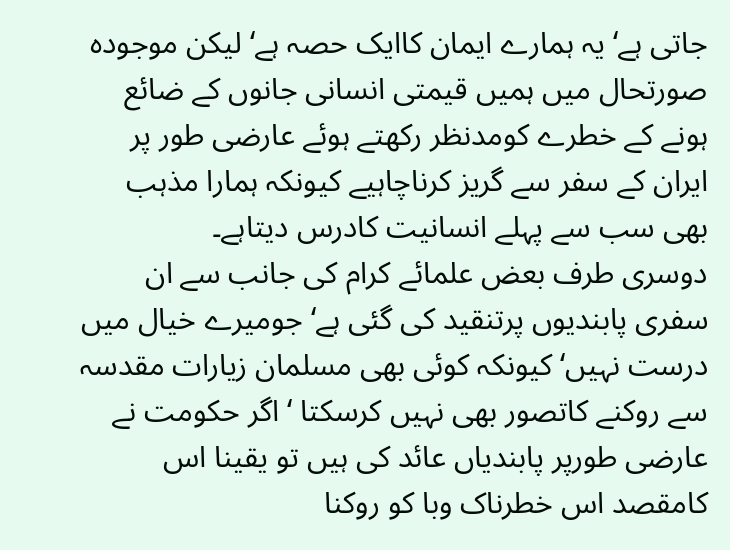جاتی ہے‘ یہ ہمارے ایمان کاایک حصہ ہے‘ لیکن موجودہ صورتحال میں ہمیں قیمتی انسانی جانوں کے ضائع ہونے کے خطرے کومدنظر رکھتے ہوئے عارضی طور پر ایران کے سفر سے گریز کرناچاہیے کیونکہ ہمارا مذہب بھی سب سے پہلے انسانیت کادرس دیتاہے۔
دوسری طرف بعض علمائے کرام کی جانب سے ان سفری پابندیوں پرتنقید کی گئی ہے‘ جومیرے خیال میں درست نہیں‘ کیونکہ کوئی بھی مسلمان زیارات مقدسہ سے روکنے کاتصور بھی نہیں کرسکتا ‘ اگر حکومت نے عارضی طورپر پابندیاں عائد کی ہیں تو یقینا اس کامقصد اس خطرناک وبا کو روکنا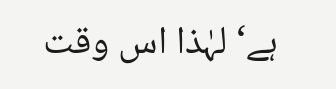ہے‘ لہٰذا اس وقت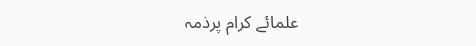علمائے کرام پرذمہ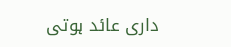داری عائد ہوتی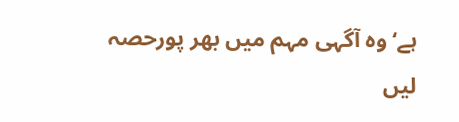ہے‘ وہ آگہی مہم میں بھر پورحصہ لیں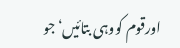اورقوم کووہی بتائیں‘ جو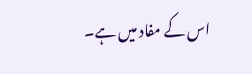اس کے مفاد میں ہے۔